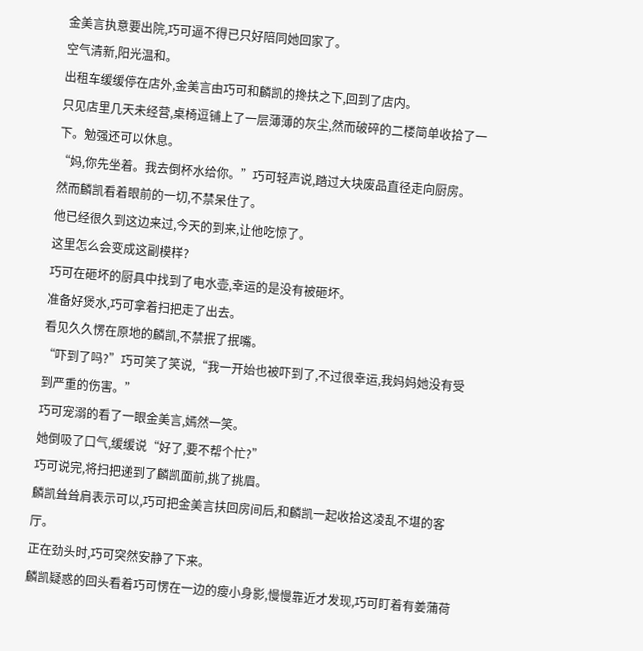金美言执意要出院,巧可逼不得已只好陪同她回家了。
空气清新,阳光温和。
出租车缓缓停在店外,金美言由巧可和麟凯的搀扶之下,回到了店内。
只见店里几天未经营,桌椅逗铺上了一层薄薄的灰尘,然而破碎的二楼简单收拾了一下。勉强还可以休息。
“妈,你先坐着。我去倒杯水给你。”巧可轻声说,踏过大块废品直径走向厨房。
然而麟凯看着眼前的一切,不禁呆住了。
他已经很久到这边来过,今天的到来,让他吃惊了。
这里怎么会变成这副模样?
巧可在砸坏的厨具中找到了电水壶,幸运的是没有被砸坏。
准备好煲水,巧可拿着扫把走了出去。
看见久久愣在原地的麟凯,不禁抿了抿嘴。
“吓到了吗?”巧可笑了笑说,“我一开始也被吓到了,不过很幸运,我妈妈她没有受到严重的伤害。”
巧可宠溺的看了一眼金美言,嫣然一笑。
她倒吸了口气,缓缓说“好了,要不帮个忙?”
巧可说完,将扫把递到了麟凯面前,挑了挑眉。
麟凯耸耸肩表示可以,巧可把金美言扶回房间后,和麟凯一起收拾这凌乱不堪的客厅。
正在劲头时,巧可突然安静了下来。
麟凯疑惑的回头看着巧可愣在一边的瘦小身影,慢慢靠近才发现,巧可盯着有姜蒲荷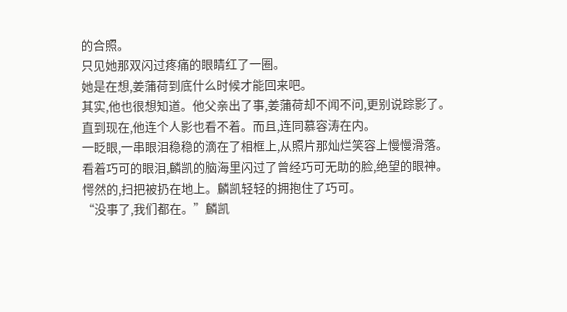的合照。
只见她那双闪过疼痛的眼睛红了一圈。
她是在想,姜蒲荷到底什么时候才能回来吧。
其实,他也很想知道。他父亲出了事,姜蒲荷却不闻不问,更别说踪影了。
直到现在,他连个人影也看不着。而且,连同慕容涛在内。
一眨眼,一串眼泪稳稳的滴在了相框上,从照片那灿烂笑容上慢慢滑落。
看着巧可的眼泪,麟凯的脑海里闪过了曾经巧可无助的脸,绝望的眼神。
愕然的,扫把被扔在地上。麟凯轻轻的拥抱住了巧可。
“没事了,我们都在。”麟凯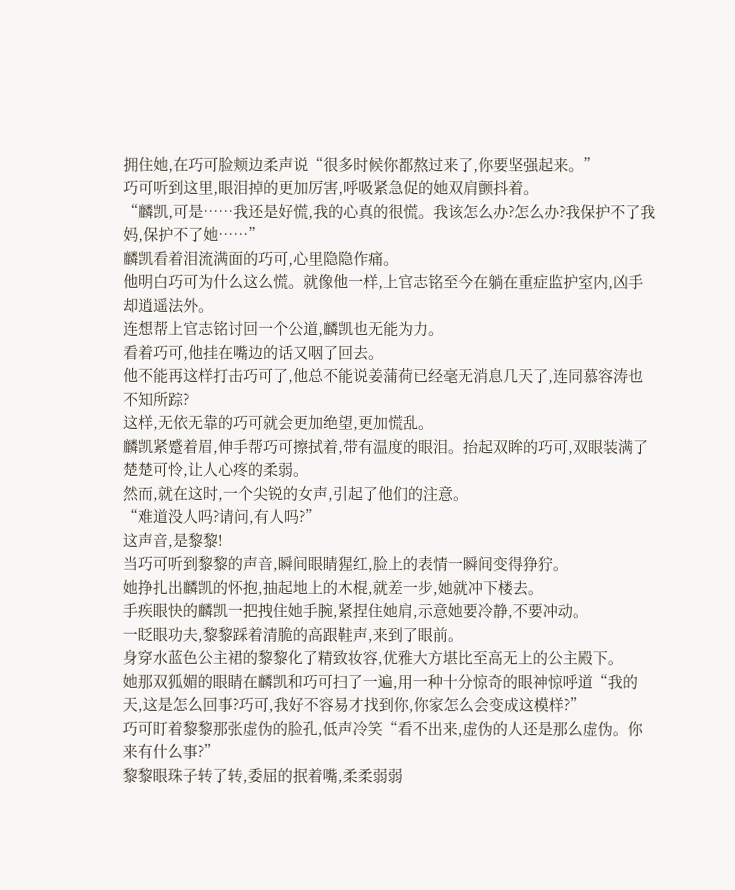拥住她,在巧可脸颊边柔声说“很多时候你都熬过来了,你要坚强起来。”
巧可听到这里,眼泪掉的更加厉害,呼吸紧急促的她双肩颤抖着。
“麟凯,可是……我还是好慌,我的心真的很慌。我该怎么办?怎么办?我保护不了我妈,保护不了她……”
麟凯看着泪流满面的巧可,心里隐隐作痛。
他明白巧可为什么这么慌。就像他一样,上官志铭至今在躺在重症监护室内,凶手却逍遥法外。
连想帮上官志铭讨回一个公道,麟凯也无能为力。
看着巧可,他挂在嘴边的话又咽了回去。
他不能再这样打击巧可了,他总不能说姜蒲荷已经毫无消息几天了,连同慕容涛也不知所踪?
这样,无依无靠的巧可就会更加绝望,更加慌乱。
麟凯紧蹙着眉,伸手帮巧可擦拭着,带有温度的眼泪。抬起双眸的巧可,双眼装满了楚楚可怜,让人心疼的柔弱。
然而,就在这时,一个尖锐的女声,引起了他们的注意。
“难道没人吗?请问,有人吗?”
这声音,是黎黎!
当巧可听到黎黎的声音,瞬间眼睛猩红,脸上的表情一瞬间变得狰狞。
她挣扎出麟凯的怀抱,抽起地上的木棍,就差一步,她就冲下楼去。
手疾眼快的麟凯一把拽住她手腕,紧捏住她肩,示意她要冷静,不要冲动。
一眨眼功夫,黎黎踩着清脆的高跟鞋声,来到了眼前。
身穿水蓝色公主裙的黎黎化了精致妆容,优雅大方堪比至高无上的公主殿下。
她那双狐媚的眼睛在麟凯和巧可扫了一遍,用一种十分惊奇的眼神惊呼道“我的天,这是怎么回事?巧可,我好不容易才找到你,你家怎么会变成这模样?”
巧可盯着黎黎那张虚伪的脸孔,低声冷笑“看不出来,虚伪的人还是那么虚伪。你来有什么事?”
黎黎眼珠子转了转,委屈的抿着嘴,柔柔弱弱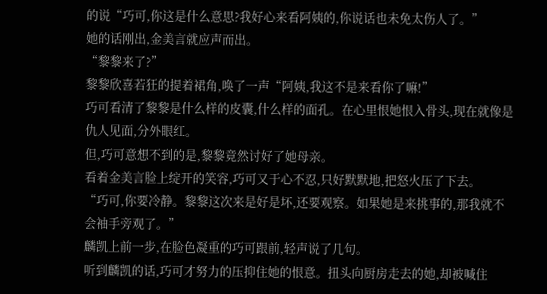的说“巧可,你这是什么意思?我好心来看阿姨的,你说话也未免太伤人了。”
她的话刚出,金美言就应声而出。
“黎黎来了?”
黎黎欣喜若狂的提着裙角,唤了一声“阿姨,我这不是来看你了嘛!”
巧可看清了黎黎是什么样的皮囊,什么样的面孔。在心里恨她恨入骨头,现在就像是仇人见面,分外眼红。
但,巧可意想不到的是,黎黎竟然讨好了她母亲。
看着金美言脸上绽开的笑容,巧可又于心不忍,只好默默地,把怒火压了下去。
“巧可,你要冷静。黎黎这次来是好是坏,还要观察。如果她是来挑事的,那我就不会袖手旁观了。”
麟凯上前一步,在脸色凝重的巧可跟前,轻声说了几句。
听到麟凯的话,巧可才努力的压抑住她的恨意。扭头向厨房走去的她,却被喊住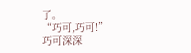了。
“巧可,巧可!”
巧可深深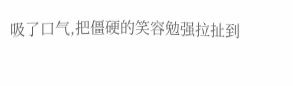吸了口气,把僵硬的笑容勉强拉扯到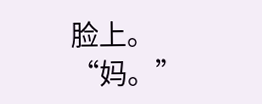脸上。
“妈。”